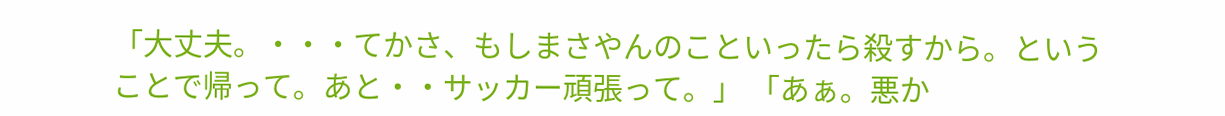「大丈夫。・・・てかさ、もしまさやんのこといったら殺すから。ということで帰って。あと・・サッカー頑張って。」 「あぁ。悪か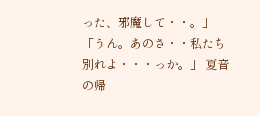った、邪魔して・・。」 「うん。あのさ・・私たち別れよ・・・っか。」 夏音の帰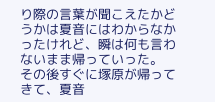り際の言葉が聞こえたかどうかは夏音にはわからなかったけれど、瞬は何も言わないまま帰っていった。 その後すぐに塚原が帰ってきて、夏音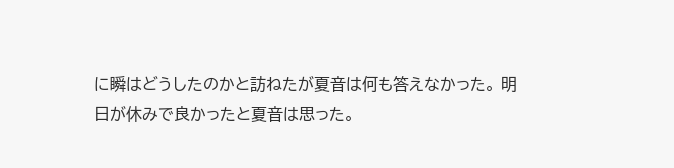に瞬はどうしたのかと訪ねたが夏音は何も答えなかった。 明日が休みで良かったと夏音は思った。